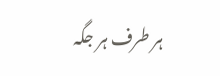ہر طرف ہر جگہ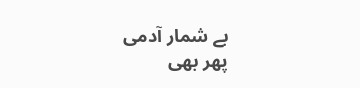بے شمار آدمی
پھر بھی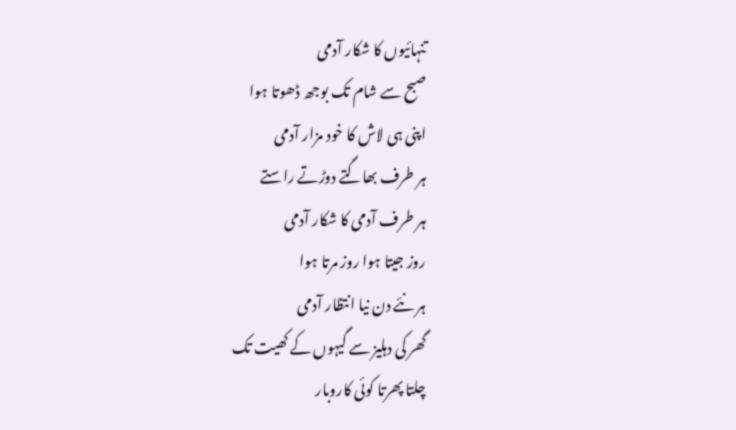تنہائیوں کا شکار آدمی
صبح سے شام تک بوجھ ڈھوتا ہوا
اپنی ہی لاش کا خود مزار آدمی
ہر طرف بھاگتے دوڑتے راستے
ہر طرف آدمی کا شکار آدمی
روز جیتا ہوا روز مرتا ہوا
ہر نئے دن نیا انتظار آدمی
گھر کی دہلیز سے گیہوں کے کھیت تک
چلتا پھرتا کوئی کاروبار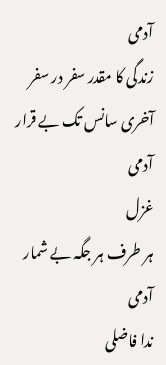آدمی
زندگی کا مقدر سفر در سفر
آخری سانس تک بے قرار آدمی
غزل
ہر طرف ہر جگہ بے شمار آدمی
ندا فاضلی